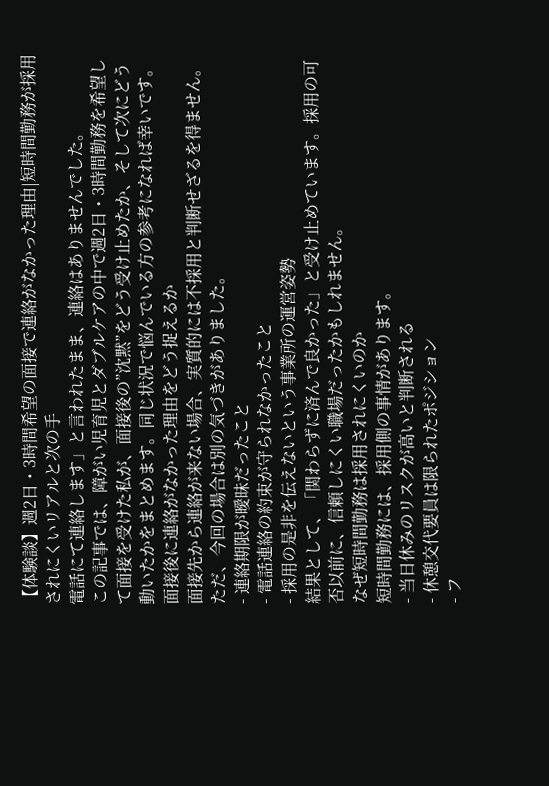【体験談】週2日・3時間希望の面接で連絡がなかった理由|短時間勤務が採用されにくいリアルと次の手
電話にて連絡します」と言われたまま、連絡はありませんでした。
この記事では、障がい児育児とダブルケアの中で週2日・3時間勤務を希望して面接を受けた私が、面接後の”沈黙”をどう受け止めたか、そして次にどう動いたかをまとめます。同じ状況で悩んでいる方の参考になれば幸いです。
面接後に連絡がなかった理由をどう捉えるか
面接先から連絡が来ない場合、実質的には不採用と判断せざるを得ません。
ただ、今回の場合は別の気づきがありました。
- 連絡期限が曖昧だったこと
- 電話連絡の約束が守られなかったこと
- 採用の是非を伝えないという事業所の運営姿勢
結果として、「関わらずに済んで良かった」と受け止めています。採用の可否以前に、信頼しにくい職場だったかもしれません。
なぜ短時間勤務は採用されにくいのか
短時間勤務には、採用側の事情があります。
- 当日休みのリスクが高いと判断される
- 休憩交代要員は限られたポジション
- フ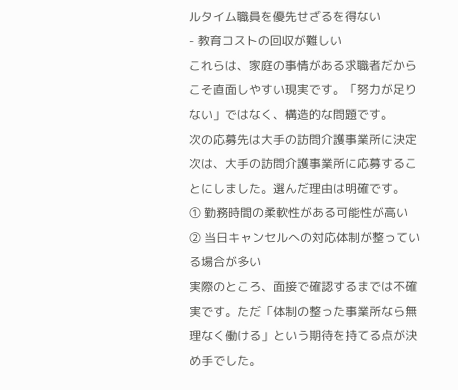ルタイム職員を優先せざるを得ない
- 教育コストの回収が難しい
これらは、家庭の事情がある求職者だからこそ直面しやすい現実です。「努力が足りない」ではなく、構造的な問題です。
次の応募先は大手の訪問介護事業所に決定
次は、大手の訪問介護事業所に応募することにしました。選んだ理由は明確です。
① 勤務時間の柔軟性がある可能性が高い
② 当日キャンセルへの対応体制が整っている場合が多い
実際のところ、面接で確認するまでは不確実です。ただ「体制の整った事業所なら無理なく働ける」という期待を持てる点が決め手でした。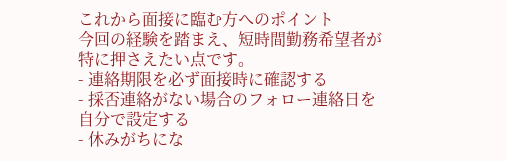これから面接に臨む方へのポイント
今回の経験を踏まえ、短時間勤務希望者が特に押さえたい点です。
- 連絡期限を必ず面接時に確認する
- 採否連絡がない場合のフォロー連絡日を自分で設定する
- 休みがちにな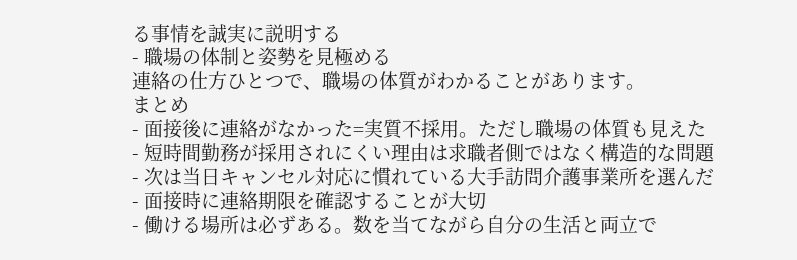る事情を誠実に説明する
- 職場の体制と姿勢を見極める
連絡の仕方ひとつで、職場の体質がわかることがあります。
まとめ
- 面接後に連絡がなかった=実質不採用。ただし職場の体質も見えた
- 短時間勤務が採用されにくい理由は求職者側ではなく構造的な問題
- 次は当日キャンセル対応に慣れている大手訪問介護事業所を選んだ
- 面接時に連絡期限を確認することが大切
- 働ける場所は必ずある。数を当てながら自分の生活と両立で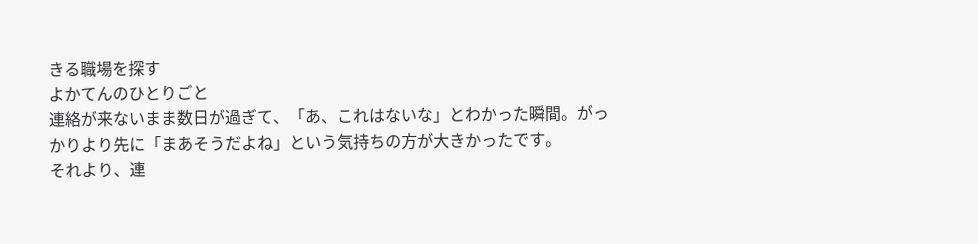きる職場を探す
よかてんのひとりごと
連絡が来ないまま数日が過ぎて、「あ、これはないな」とわかった瞬間。がっかりより先に「まあそうだよね」という気持ちの方が大きかったです。
それより、連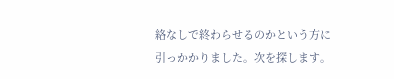絡なしで終わらせるのかという方に引っかかりました。次を探します。